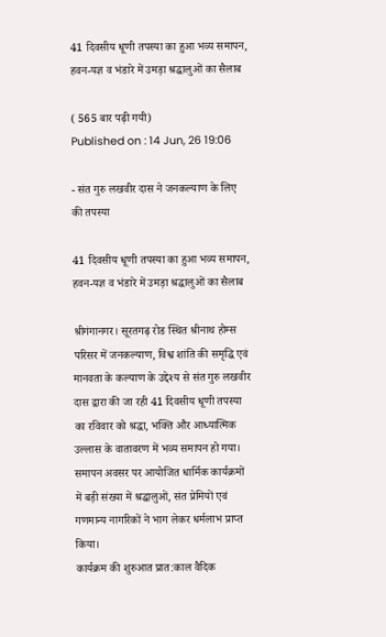41 दिवसीय धूणी तपस्या का हुआ भव्य समापन, हवन-यज्ञ व भंडारे में उमड़ा श्रद्धालुओं का सैलाब

( 565 बार पढ़ी गयी)
Published on : 14 Jun, 26 19:06

- संत गुरु लखवीर दास ने जनकल्याण के लिए की तपस्या

41 दिवसीय धूणी तपस्या का हुआ भव्य समापन, हवन-यज्ञ व भंडारे में उमड़ा श्रद्धालुओं का सैलाब

श्रीगंगानगर। सूरतगढ़ रोड स्थित श्रीनाथ होम्स परिसर में जनकल्याण, विश्व शांति की समृद्धि एवं मानवता के कल्याण के उद्देश्य से संत गुरु लखवीर दास द्वारा की जा रही 41 दिवसीय धूणी तपस्या का रविवार को श्रद्धा, भक्ति और आध्यात्मिक उल्लास के वातावरण में भव्य समापन हो गया। समापन अवसर पर आयोजित धार्मिक कार्यक्रमों में बड़ी संख्या में श्रद्धालुओं, संत प्रेमियों एवं गणमान्य नागरिकों ने भाग लेकर धर्मलाभ प्राप्त किया।
कार्यक्रम की शुरुआत प्रात:काल वैदिक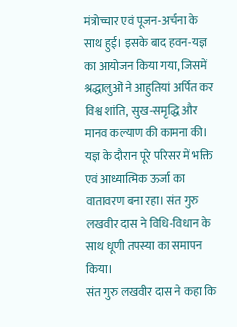मंत्रोच्चार एवं पूजन-अर्चना के साथ हुई। इसके बाद हवन-यज्ञ का आयोजन किया गया, जिसमें श्रद्धालुओं ने आहुतियां अर्पित कर विश्व शांति, सुख-समृद्धि और मानव कल्याण की कामना की। यज्ञ के दौरान पूरे परिसर में भक्ति एवं आध्यात्मिक ऊर्जा का वातावरण बना रहा। संत गुरु लखवीर दास ने विधि-विधान के साथ धूणी तपस्या का समापन किया।
संत गुरु लखवीर दास ने कहा कि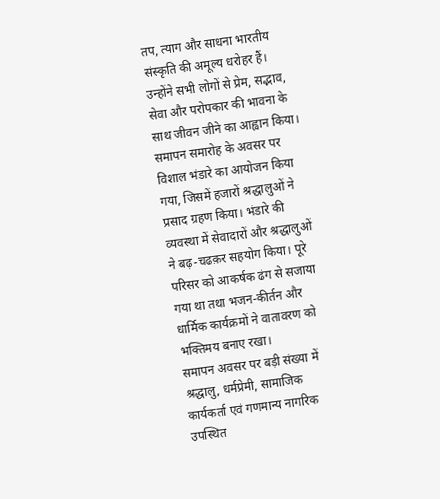तप, त्याग और साधना भारतीय संस्कृति की अमूल्य धरोहर हैं। उन्होंने सभी लोगों से प्रेम, सद्भाव, सेवा और परोपकार की भावना के साथ जीवन जीने का आह्वान किया।
समापन समारोह के अवसर पर विशाल भंडारे का आयोजन किया गया, जिसमें हजारों श्रद्धालुओं ने प्रसाद ग्रहण किया। भंडारे की व्यवस्था में सेवादारों और श्रद्धालुओं ने बढ़-चढक़र सहयोग किया। पूरे परिसर को आकर्षक ढंग से सजाया गया था तथा भजन-कीर्तन और धार्मिक कार्यक्रमों ने वातावरण को भक्तिमय बनाए रखा।
समापन अवसर पर बड़ी संख्या में श्रद्धालु, धर्मप्रेमी, सामाजिक कार्यकर्ता एवं गणमान्य नागरिक उपस्थित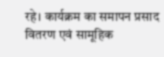रहे। कार्यक्रम का समापन प्रसाद वितरण एवं सामूहिक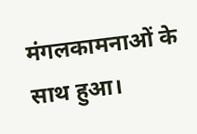मंगलकामनाओं के साथ हुआ।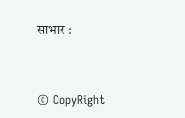साभार :


© CopyRight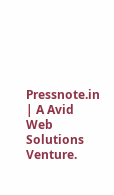Pressnote.in | A Avid Web Solutions Venture.